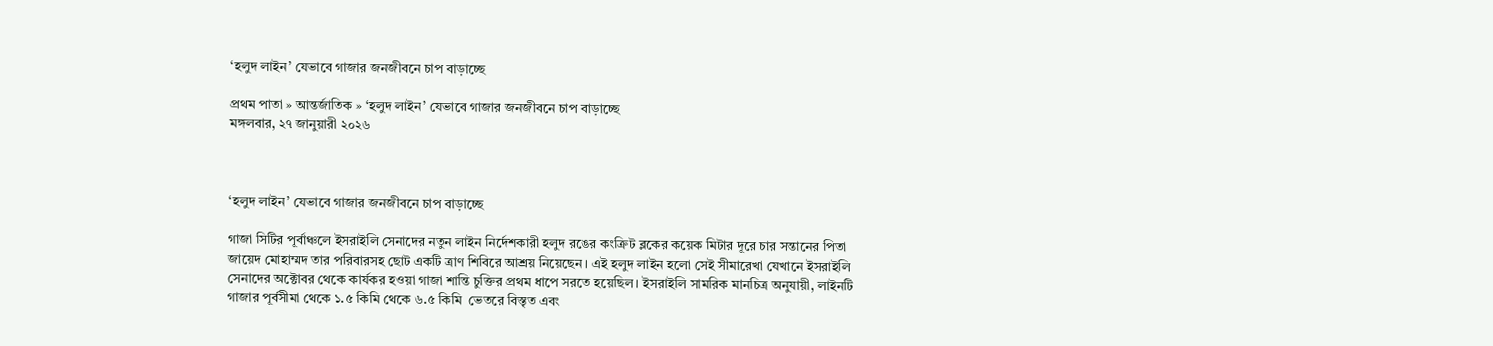‘হলুদ লাইন’ যেভাবে গাজার জনজীবনে চাপ বাড়াচ্ছে

প্রথম পাতা » আন্তর্জাতিক » ‘হলুদ লাইন’ যেভাবে গাজার জনজীবনে চাপ বাড়াচ্ছে
মঙ্গলবার, ২৭ জানুয়ারী ২০২৬



‘হলুদ লাইন’ যেভাবে গাজার জনজীবনে চাপ বাড়াচ্ছে

গাজা সিটির পূর্বাঞ্চলে ইসরাইলি সেনাদের নতুন লাইন নির্দেশকারী হলুদ রঙের কংক্রিট ব্লকের কয়েক মিটার দূরে চার সন্তানের পিতা জায়েদ মোহাম্মদ তার পরিবারসহ ছোট একটি ত্রাণ শিবিরে আশ্রয় নিয়েছেন। এই হলুদ লাইন হলো সেই সীমারেখা যেখানে ইসরাইলি সেনাদের অক্টোবর থেকে কার্যকর হওয়া গাজা শান্তি চুক্তির প্রথম ধাপে সরতে হয়েছিল। ইসরাইলি সামরিক মানচিত্র অনুযায়ী, লাইনটি গাজার পূর্বসীমা থেকে ১.৫ কিমি থেকে ৬.৫ কিমি  ভেতরে বিস্তৃত এবং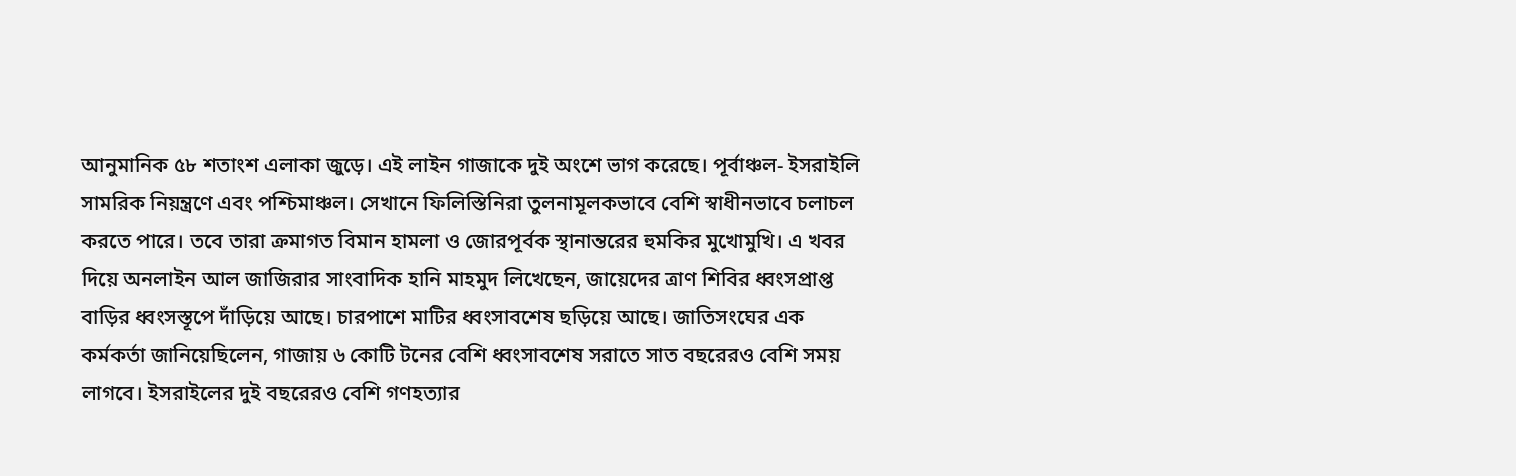আনুমানিক ৫৮ শতাংশ এলাকা জুড়ে। এই লাইন গাজাকে দুই অংশে ভাগ করেছে। পূর্বাঞ্চল- ইসরাইলি সামরিক নিয়ন্ত্রণে এবং পশ্চিমাঞ্চল। সেখানে ফিলিস্তিনিরা তুলনামূলকভাবে বেশি স্বাধীনভাবে চলাচল করতে পারে। তবে তারা ক্রমাগত বিমান হামলা ও জোরপূর্বক স্থানান্তরের হুমকির মুখোমুখি। এ খবর দিয়ে অনলাইন আল জাজিরার সাংবাদিক হানি মাহমুদ লিখেছেন, জায়েদের ত্রাণ শিবির ধ্বংসপ্রাপ্ত বাড়ির ধ্বংসস্তূপে দাঁড়িয়ে আছে। চারপাশে মাটির ধ্বংসাবশেষ ছড়িয়ে আছে। জাতিসংঘের এক কর্মকর্তা জানিয়েছিলেন, গাজায় ৬ কোটি টনের বেশি ধ্বংসাবশেষ সরাতে সাত বছরেরও বেশি সময় লাগবে। ইসরাইলের দুই বছরেরও বেশি গণহত্যার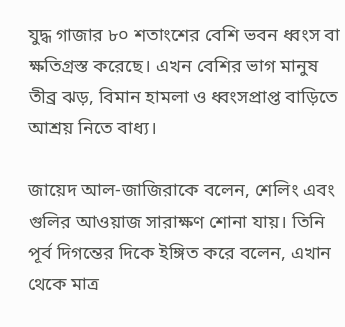যুদ্ধ গাজার ৮০ শতাংশের বেশি ভবন ধ্বংস বা ক্ষতিগ্রস্ত করেছে। এখন বেশির ভাগ মানুষ তীব্র ঝড়, বিমান হামলা ও ধ্বংসপ্রাপ্ত বাড়িতে আশ্রয় নিতে বাধ্য।

জায়েদ আল-জাজিরাকে বলেন, শেলিং এবং গুলির আওয়াজ সারাক্ষণ শোনা যায়। তিনি পূর্ব দিগন্তের দিকে ইঙ্গিত করে বলেন, এখান থেকে মাত্র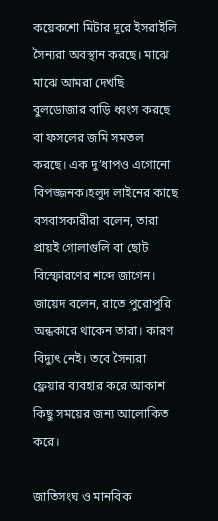কয়েকশো মিটার দূরে ইসরাইলি সৈন্যরা অবস্থান করছে। মাঝে মাঝে আমরা দেখছি বুলডোজার বাড়ি ধ্বংস করছে বা ফসলের জমি সমতল করছে। এক দু’ধাপও এগোনো বিপজ্জনক।হলুদ লাইনের কাছে বসবাসকারীরা বলেন, তারা প্রায়ই গোলাগুলি বা ছোট বিস্ফোরণের শব্দে জাগেন। জায়েদ বলেন, রাতে পুরোপুরি অন্ধকারে থাকেন তারা। কারণ বিদ্যুৎ নেই। তবে সৈন্যরা ফ্লেয়ার ব্যবহার করে আকাশ কিছু সময়ের জন্য আলোকিত করে।

জাতিসংঘ ও মানবিক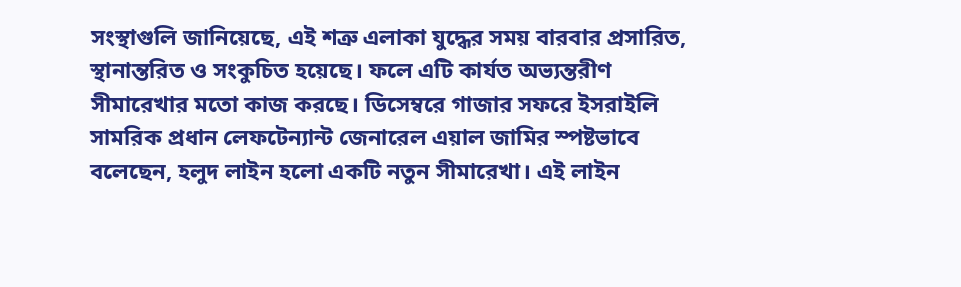সংস্থাগুলি জানিয়েছে, এই শত্রু এলাকা যুদ্ধের সময় বারবার প্রসারিত, স্থানান্তরিত ও সংকুচিত হয়েছে। ফলে এটি কার্যত অভ্যন্তরীণ সীমারেখার মতো কাজ করছে। ডিসেম্বরে গাজার সফরে ইসরাইলি সামরিক প্রধান লেফটেন্যান্ট জেনারেল এয়াল জামির স্পষ্টভাবে বলেছেন, হলুদ লাইন হলো একটি নতুন সীমারেখা। এই লাইন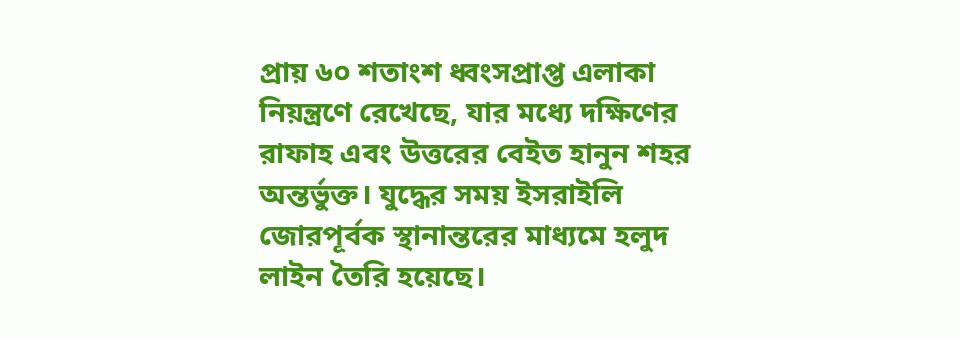প্রায় ৬০ শতাংশ ধ্বংসপ্রাপ্ত এলাকা নিয়ন্ত্রণে রেখেছে, যার মধ্যে দক্ষিণের রাফাহ এবং উত্তরের বেইত হানুন শহর অন্তর্ভুক্ত। যুদ্ধের সময় ইসরাইলি জোরপূর্বক স্থানান্তরের মাধ্যমে হলুদ লাইন তৈরি হয়েছে।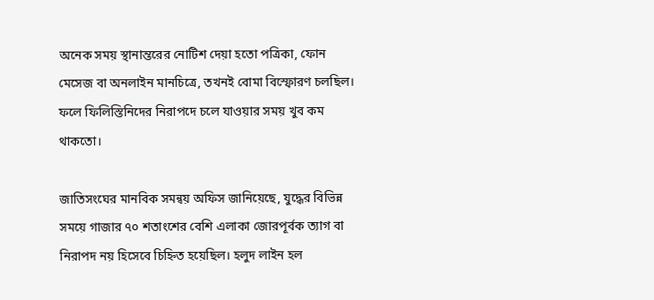অনেক সময় স্থানান্তরের নোটিশ দেয়া হতো পত্রিকা, ফোন মেসেজ বা অনলাইন মানচিত্রে, তখনই বোমা বিস্ফোরণ চলছিল। ফলে ফিলিস্তিনিদের নিরাপদে চলে যাওয়ার সময় খুব কম থাকতো।

জাতিসংঘের মানবিক সমন্বয় অফিস জানিয়েছে, যুদ্ধের বিভিন্ন সময়ে গাজার ৭০ শতাংশের বেশি এলাকা জোরপূর্বক ত্যাগ বা নিরাপদ নয় হিসেবে চিহ্নিত হয়েছিল। হলুদ লাইন হল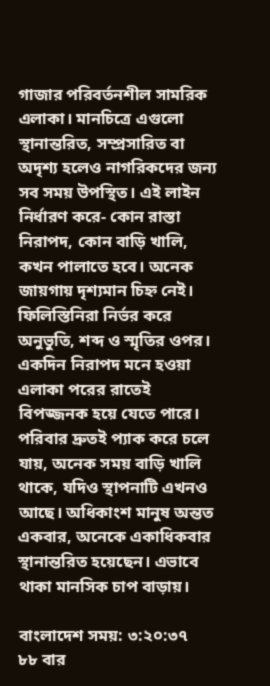গাজার পরিবর্তনশীল সামরিক এলাকা। মানচিত্রে এগুলো স্থানান্তরিত, সম্প্রসারিত বা অদৃশ্য হলেও নাগরিকদের জন্য সব সময় উপস্থিত। এই লাইন নির্ধারণ করে- কোন রাস্তা নিরাপদ, কোন বাড়ি খালি, কখন পালাতে হবে। অনেক জায়গায় দৃশ্যমান চিহ্ন নেই। ফিলিস্তিনিরা নির্ভর করে অনুভুতি, শব্দ ও স্মৃতির ওপর। একদিন নিরাপদ মনে হওয়া এলাকা পরের রাতেই বিপজ্জনক হয়ে যেতে পারে। পরিবার দ্রুতই প্যাক করে চলে যায়, অনেক সময় বাড়ি খালি থাকে, যদিও স্থাপনাটি এখনও আছে। অধিকাংশ মানুষ অন্তত একবার, অনেকে একাধিকবার স্থানান্তরিত হয়েছেন। এভাবে থাকা মানসিক চাপ বাড়ায়।

বাংলাদেশ সময়: ৩:২০:৩৭   ৮৮ বার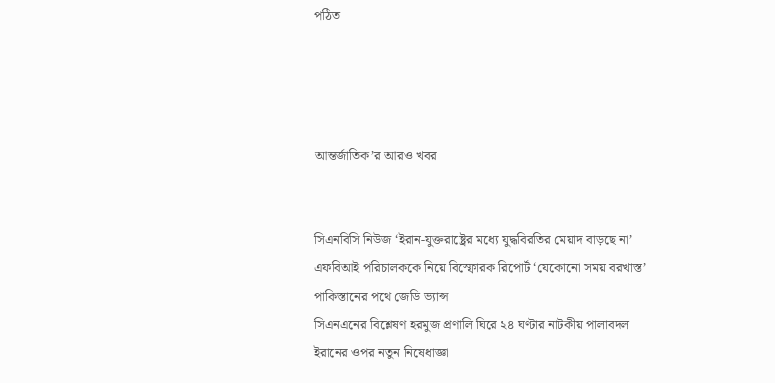পঠিত




আন্তর্জাতিক’র আরও খবর


সিএনবিসি নিউজ ‘ইরান-যুক্তরাষ্ট্রের মধ্যে যুদ্ধবিরতির মেয়াদ বাড়ছে না’
এফবিআই পরিচালককে নিয়ে বিস্ফোরক রিপোর্ট ‘যেকোনো সময় বরখাস্ত’
পাকিস্তানের পথে জেডি ভ্যান্স
সিএনএনের বিশ্লেষণ হরমুজ প্রণালি ঘিরে ২৪ ঘণ্টার নাটকীয় পালাবদল
ইরানের ওপর নতুন নিষেধাজ্ঞা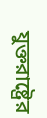যুক্তরাষ্ট্রের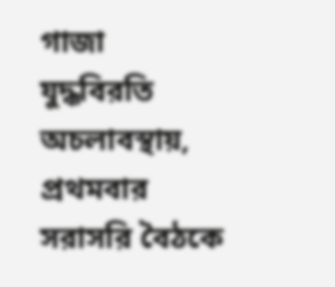গাজা যুদ্ধবিরতি অচলাবস্থায়, প্রথমবার সরাসরি বৈঠকে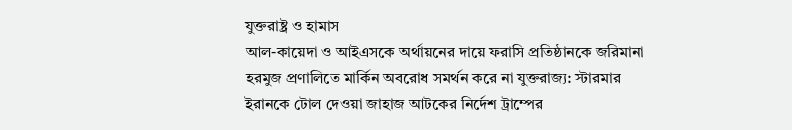যুক্তরাষ্ট্র ও হামাস
আল-কায়েদা ও আইএসকে অর্থায়নের দায়ে ফরাসি প্রতিষ্ঠানকে জরিমানা
হরমুজ প্রণালিতে মার্কিন অবরোধ সমর্থন করে না যুক্তরাজ্য: স্টারমার
ইরানকে টোল দেওয়া জাহাজ আটকের নির্দেশ ট্রাম্পের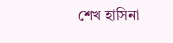শেখ হাসিনা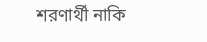শরণার্থী নাকি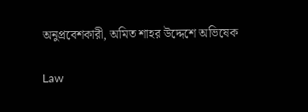অনুপ্রবেশকারী, অমিত শাহর উদ্দেশে অভিষেক

Law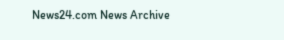News24.com News Archive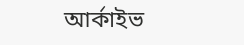আর্কাইভ